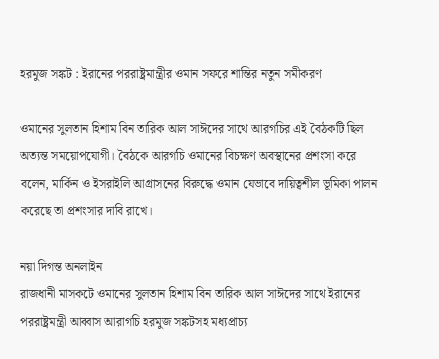হরমুজ সঙ্কট : ইরানের পররাষ্ট্রমান্ত্রীর ওমান সফরে শান্তির নতুন সমীকরণ

ওমানের সুলতান হিশাম বিন তারিক আল সাঈদের সাথে আরগচির এই বৈঠকটি ছিল অত্যন্ত সময়োপযোগী। বৈঠকে আরগচি ওমানের বিচক্ষণ অবস্থানের প্রশংসা করে বলেন, মার্কিন ও ইসরাইলি আগ্রাসনের বিরুদ্ধে ওমান যেভাবে দায়িত্বশীল ভূমিকা পালন করেছে তা প্রশংসার দাবি রাখে।

নয়া দিগন্ত অনলাইন
রাজধানী মাসকটে ওমানের সুলতান হিশাম বিন তারিক আল সাঈদের সাথে ইরানের পররাষ্ট্রমন্ত্রী আব্বাস আরাগচি হরমুজ সঙ্কটসহ মধ্যপ্রাচ্য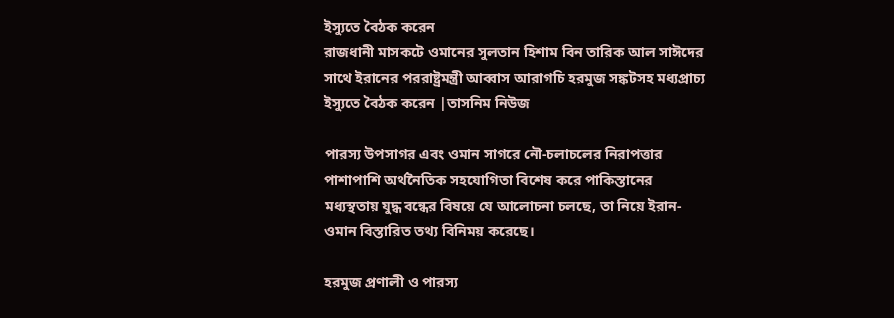ইস্যুতে বৈঠক করেন
রাজধানী মাসকটে ওমানের সুলতান হিশাম বিন তারিক আল সাঈদের সাথে ইরানের পররাষ্ট্রমন্ত্রী আব্বাস আরাগচি হরমুজ সঙ্কটসহ মধ্যপ্রাচ্য ইস্যুতে বৈঠক করেন |তাসনিম নিউজ

পারস্য উপসাগর এবং ওমান সাগরে নৌ-চলাচলের নিরাপত্তার পাশাপাশি অর্থনৈতিক সহযোগিতা বিশেষ করে পাকিস্তানের মধ্যস্থতায় যুদ্ধ বন্ধের বিষয়ে যে আলোচনা চলছে, তা নিয়ে ইরান-ওমান বিস্তারিত তথ্য বিনিময় করেছে।

হরমুজ প্রণালী ও পারস্য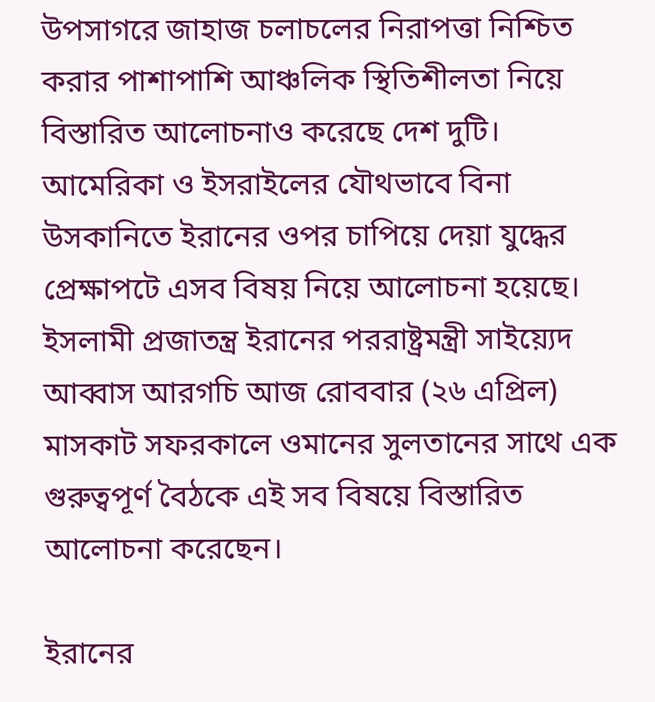উপসাগরে জাহাজ চলাচলের নিরাপত্তা নিশ্চিত করার পাশাপাশি আঞ্চলিক স্থিতিশীলতা নিয়ে বিস্তারিত আলোচনাও করেছে দেশ দুটি। আমেরিকা ও ইসরাইলের যৌথভাবে বিনা উসকানিতে ইরানের ওপর চাপিয়ে দেয়া যুদ্ধের প্রেক্ষাপটে এসব বিষয় নিয়ে আলোচনা হয়েছে। ইসলামী প্রজাতন্ত্র ইরানের পররাষ্ট্রমন্ত্রী সাইয়্যেদ আব্বাস আরগচি আজ রোববার (২৬ এপ্রিল) মাসকাট সফরকালে ওমানের সুলতানের সাথে এক গুরুত্বপূর্ণ বৈঠকে এই সব বিষয়ে বিস্তারিত আলোচনা করেছেন।

ইরানের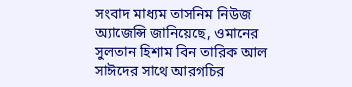সংবাদ মাধ্যম তাসনিম নিউজ অ্যাজেন্সি জানিয়েছে, ওমানের সুলতান হিশাম বিন তারিক আল সাঈদের সাথে আরগচির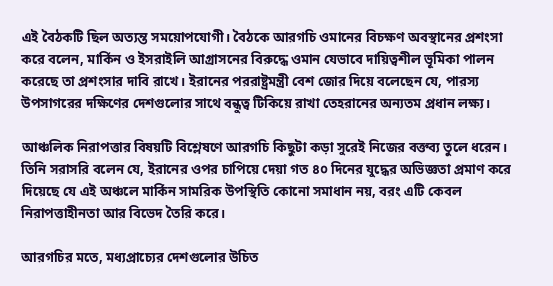এই বৈঠকটি ছিল অত্যন্ত সময়োপযোগী। বৈঠকে আরগচি ওমানের বিচক্ষণ অবস্থানের প্রশংসা করে বলেন, মার্কিন ও ইসরাইলি আগ্রাসনের বিরুদ্ধে ওমান যেভাবে দায়িত্বশীল ভূমিকা পালন করেছে তা প্রশংসার দাবি রাখে। ইরানের পররাষ্ট্রমন্ত্রী বেশ জোর দিয়ে বলেছেন যে, পারস্য উপসাগরের দক্ষিণের দেশগুলোর সাথে বন্ধুত্ব টিকিয়ে রাখা তেহরানের অন্যতম প্রধান লক্ষ্য।

আঞ্চলিক নিরাপত্তার বিষয়টি বিশ্লেষণে আরগচি কিছুটা কড়া সুরেই নিজের বক্তব্য তুলে ধরেন। তিনি সরাসরি বলেন যে, ইরানের ওপর চাপিয়ে দেয়া গত ৪০ দিনের যুদ্ধের অভিজ্ঞতা প্রমাণ করে দিয়েছে যে এই অঞ্চলে মার্কিন সামরিক উপস্থিতি কোনো সমাধান নয়, বরং এটি কেবল নিরাপত্তাহীনতা আর বিভেদ তৈরি করে।

আরগচির মতে, মধ্যপ্রাচ্যের দেশগুলোর উচিত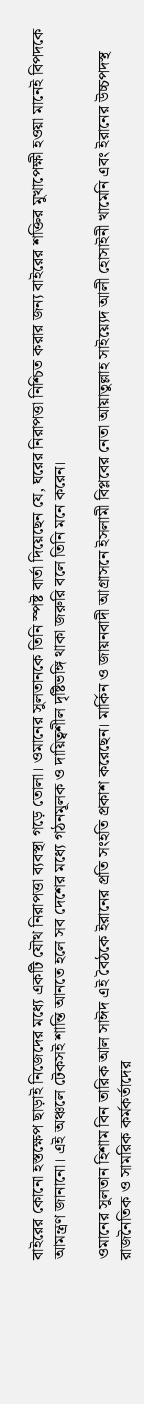বাইরের কোনো হস্তক্ষেপ ছাড়াই নিজেদের মধ্যে একটি যৌথ নিরাপত্তা ব্যবস্থা গড়ে তোলা। ওমানের সুলতানকে তিনি স্পষ্ট বার্তা দিয়েছেন যে, ঘরের নিরাপত্তা নিশ্চিত করার জন্য বাইরের শক্তির মুখাপেক্ষী হওয়া মানেই বিপদকে আমন্ত্রণ জানানো। এই অঞ্চলে টেকসই শান্তি আনতে হলে সব দেশের মধ্যে গঠনমূলক ও দায়িত্বশীল দৃষ্টিভঙ্গি থাকা জরুরি বলে তিনি মনে করেন।

ওমানের সুলতান হিশাম বিন তারিক আল সাঈদ এই বৈঠকে ইরানের প্রতি সংহতি প্রকাশ করেছেন। মার্কিন ও জায়নবাদী আগ্রাসনে ইসলামী বিপ্লবের নেতা আয়াতুল্লাহ সাইয়্যেদ আলী হোসাইনী খামেনি এবং ইরানের উচ্চপদস্থ রাজনৈতিক ও সামরিক কর্মকর্তাদের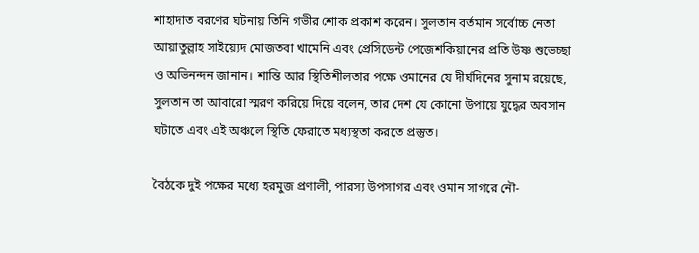শাহাদাত বরণের ঘটনায় তিনি গভীর শোক প্রকাশ করেন। সুলতান বর্তমান সর্বোচ্চ নেতা আয়াতুল্লাহ সাইয়্যেদ মোজতবা খামেনি এবং প্রেসিডেন্ট পেজেশকিয়ানের প্রতি উষ্ণ শুভেচ্ছা ও অভিনন্দন জানান। শান্তি আর স্থিতিশীলতার পক্ষে ওমানের যে দীর্ঘদিনের সুনাম রয়েছে, সুলতান তা আবারো স্মরণ করিয়ে দিয়ে বলেন, তার দেশ যে কোনো উপায়ে যুদ্ধের অবসান ঘটাতে এবং এই অঞ্চলে স্থিতি ফেরাতে মধ্যস্থতা করতে প্রস্তুত।

বৈঠকে দুই পক্ষের মধ্যে হরমুজ প্রণালী, পারস্য উপসাগর এবং ওমান সাগরে নৌ-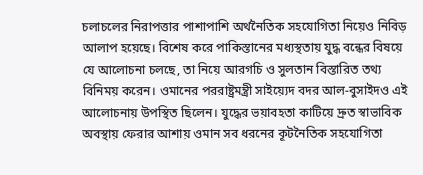চলাচলের নিরাপত্তার পাশাপাশি অর্থনৈতিক সহযোগিতা নিয়েও নিবিড় আলাপ হয়েছে। বিশেষ করে পাকিস্তানের মধ্যস্থতায় যুদ্ধ বন্ধের বিষয়ে যে আলোচনা চলছে, তা নিয়ে আরগচি ও সুলতান বিস্তারিত তথ্য বিনিময় করেন। ওমানের পররাষ্ট্রমন্ত্রী সাইয়্যেদ বদর আল-বুসাইদও এই আলোচনায় উপস্থিত ছিলেন। যুদ্ধের ভয়াবহতা কাটিয়ে দ্রুত স্বাভাবিক অবস্থায় ফেরার আশায় ওমান সব ধরনের কূটনৈতিক সহযোগিতা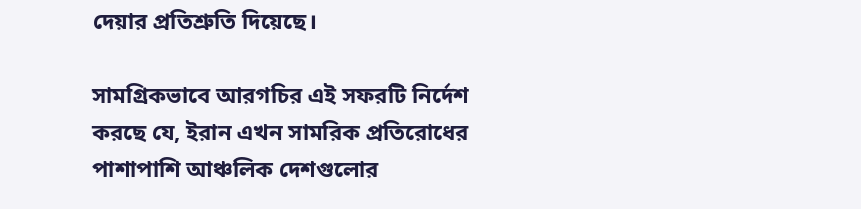দেয়ার প্রতিশ্রুতি দিয়েছে।

সামগ্রিকভাবে আরগচির এই সফরটি নির্দেশ করছে যে, ইরান এখন সামরিক প্রতিরোধের পাশাপাশি আঞ্চলিক দেশগুলোর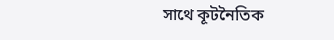সাথে কূটনৈতিক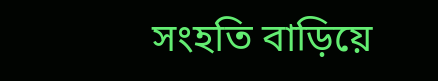সংহতি বাড়িয়ে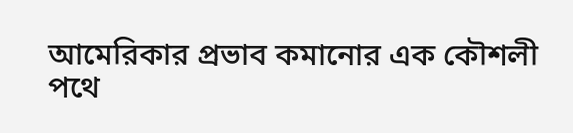আমেরিকার প্রভাব কমানোর এক কৌশলী পথে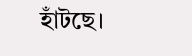হাঁটছে।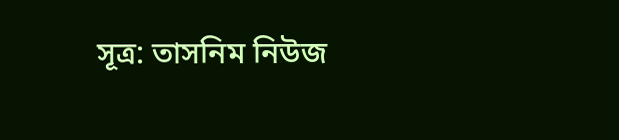সূত্র: তাসনিম নিউজ